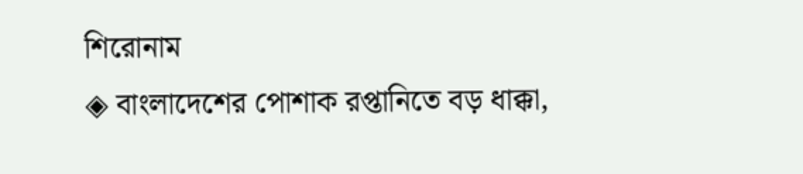শিরোনাম
◈ বাংলাদেশের পোশাক রপ্তানিতে বড় ধাক্কা,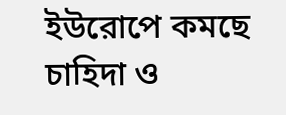ইউরোপে কমছে চাহিদা ও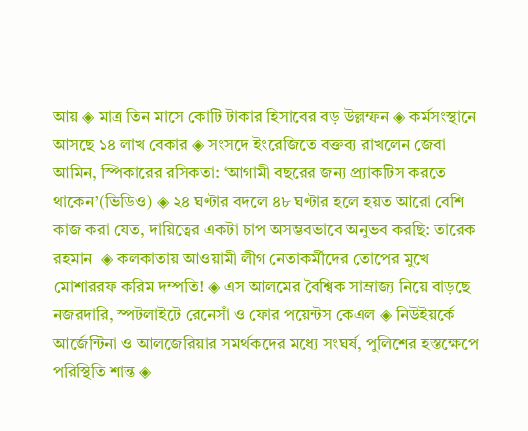আয় ◈ মাত্র তিন মাসে কোটি টাকার হিসাবের বড় উল্লম্ফন ◈ কর্মসংস্থানে আসছে ১৪ লাখ বেকার ◈ সংসদে ইংরেজিতে বক্তব্য রাখলেন জেবা আমিন, স্পিকারের রসিকতা: ‘আগামী বছরের জন্য প্র্যাকটিস করতে থাকেন’(ভিডিও) ◈ ২৪ ঘণ্টার বদলে ৪৮ ঘণ্টার হলে হয়ত আরো বেশি কাজ করা যেত, দায়িত্বের একটা চাপ অসম্ভবভাবে অনুভব করছি: তারেক রহমান  ◈ কলকাতায় আওয়ামী লীগ নেতাকর্মীদের তোপের মুখে মোশাররফ করিম দম্পতি! ◈ এস আলমের বৈশ্বিক সাম্রাজ্য নিয়ে বাড়ছে নজরদারি, স্পটলাইটে রেনেসাঁ ও ফোর পয়েন্টস কেএল ◈ নিউইয়‌র্কে আর্জেন্টিনা ও আলজেরিয়ার সমর্থকদের মধ্যে সংঘর্ষ, পুলি‌শের হস্ত‌ক্ষে‌পে প‌রি‌স্থি‌তি শান্ত ◈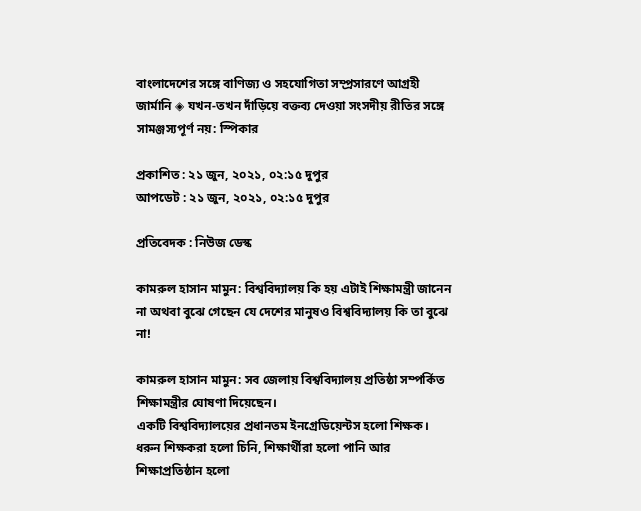বাংলাদেশের সঙ্গে বাণিজ্য ও সহযোগিতা সম্প্রসারণে আগ্রহী জার্মানি ◈ যখন-তখন দাঁড়িয়ে বক্তব্য দেওয়া সংসদীয় রীতির সঙ্গে সামঞ্জস্যপূর্ণ নয়: স্পিকার

প্রকাশিত : ২১ জুন, ২০২১, ০২:১৫ দুপুর
আপডেট : ২১ জুন, ২০২১, ০২:১৫ দুপুর

প্রতিবেদক : নিউজ ডেস্ক

কামরুল হাসান মামুন: বিশ্ববিদ্যালয় কি হয় এটাই শিক্ষামন্ত্রী জানেন না অথবা বুঝে গেছেন যে দেশের মানুষও বিশ্ববিদ্যালয় কি তা বুঝে না!

কামরুল হাসান মামুন: সব জেলায় বিশ্ববিদ্যালয় প্রতিষ্ঠা সম্পর্কিত শিক্ষামন্ত্রীর ঘোষণা দিয়েছেন।
একটি বিশ্ববিদ্যালয়ের প্রধানতম ইনগ্রেডিয়েন্টস হলো শিক্ষক। ধরুন শিক্ষকরা হলো চিনি, শিক্ষার্থীরা হলো পানি আর শিক্ষাপ্রতিষ্ঠান হলো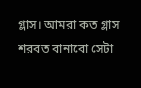গ্লাস। আমরা কত গ্লাস শরবত বানাবো সেটা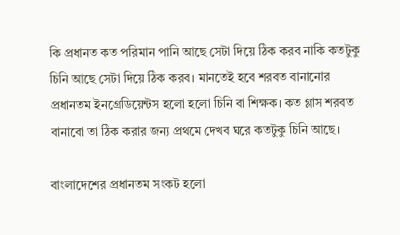কি প্রধানত কত পরিমান পানি আছে সেটা দিয়ে ঠিক করব নাকি কতটুকু চিনি আছে সেটা দিয়ে ঠিক করব। মানতেই হবে শরবত বানানোর প্রধানতম ইনগ্রেডিয়েন্টস হলো হলো চিনি বা শিক্ষক। কত গ্লাস শরবত বানাবো তা ঠিক করার জন্য প্রথমে দেখব ঘরে কতটুকু চিনি আছে।

বাংলাদেশের প্রধানতম সংকট হলো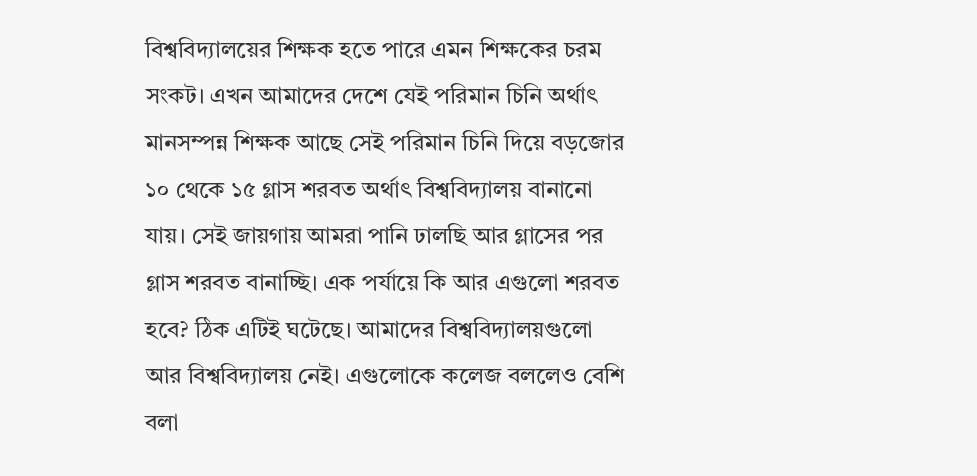বিশ্ববিদ্যালয়ের শিক্ষক হতে পারে এমন শিক্ষকের চরম সংকট। এখন আমাদের দেশে যেই পরিমান চিনি অর্থাৎ মানসম্পন্ন শিক্ষক আছে সেই পরিমান চিনি দিয়ে বড়জোর ১০ থেকে ১৫ গ্লাস শরবত অর্থাৎ বিশ্ববিদ্যালয় বানানো যায়। সেই জায়গায় আমরা পানি ঢালছি আর গ্লাসের পর গ্লাস শরবত বানাচ্ছি। এক পর্যায়ে কি আর এগুলো শরবত হবে? ঠিক এটিই ঘটেছে। আমাদের বিশ্ববিদ্যালয়গুলো আর বিশ্ববিদ্যালয় নেই। এগুলোকে কলেজ বললেও বেশি বলা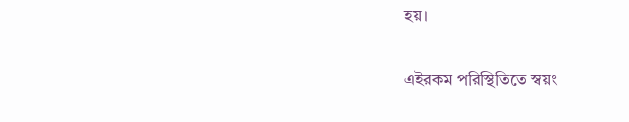হয়।

এইরকম পরিস্থিতিতে স্বয়ং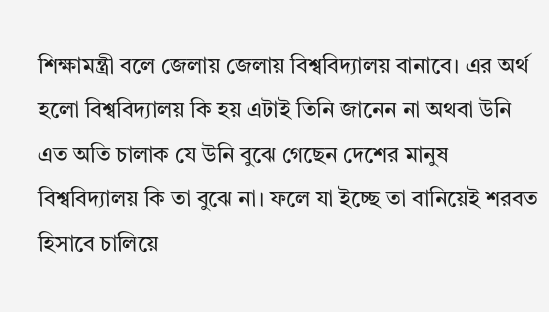শিক্ষামন্ত্রী বলে জেলায় জেলায় বিশ্ববিদ্যালয় বানাবে। এর অর্থ হলো বিশ্ববিদ্যালয় কি হয় এটাই তিনি জানেন না অথবা উনি এত অতি চালাক যে উনি বুঝে গেছেন দেশের মানুষ বিশ্ববিদ্যালয় কি তা বুঝে না। ফলে যা ইচ্ছে তা বানিয়েই শরবত হিসাবে চালিয়ে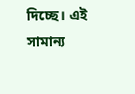দিচ্ছে। এই সামান্য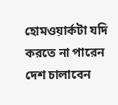হোমওয়ার্কটা যদি করতে না পারেন দেশ চালাবেন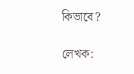কিভাবে?

লেখক: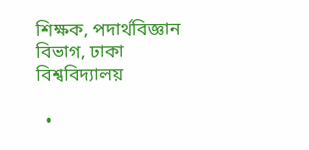শিক্ষক, পদার্থবিজ্ঞান বিভাগ, ঢাকা বিশ্ববিদ্যালয়

  •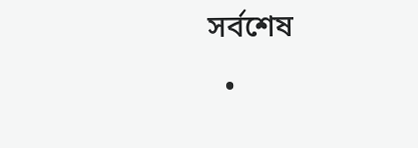সর্বশেষ
  •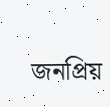জনপ্রিয়